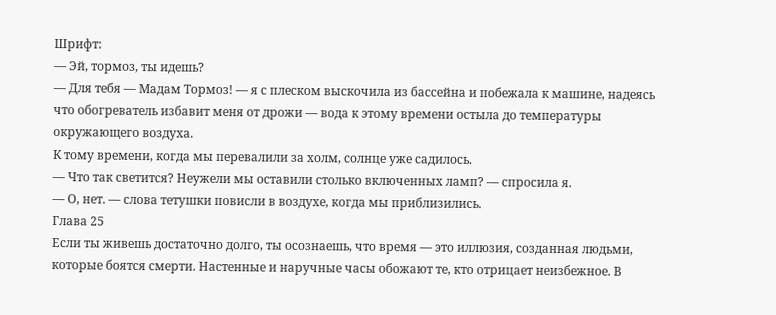Шрифт:
— Эй, тормоз, ты идешь?
— Для тебя — Мадам Тормоз! — я с плеском выскочила из бассейна и побежала к машине, надеясь что обогреватель избавит меня от дрожи — вода к этому времени остыла до температуры окружающего воздуха.
К тому времени, когда мы перевалили за холм, солнце уже садилось.
— Что так светится? Неужели мы оставили столько включенных ламп? — спросила я.
— О, нет. — слова тетушки повисли в воздухе, когда мы приблизились.
Глава 25
Если ты живешь достаточно долго, ты осознаешь, что время — это иллюзия, созданная людьми, которые боятся смерти. Настенные и наручные часы обожают те, кто отрицает неизбежное. В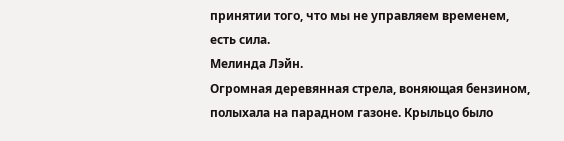принятии того, что мы не управляем временем, есть сила.
Мелинда Лэйн.
Огромная деревянная стрела, воняющая бензином, полыхала на парадном газоне. Крыльцо было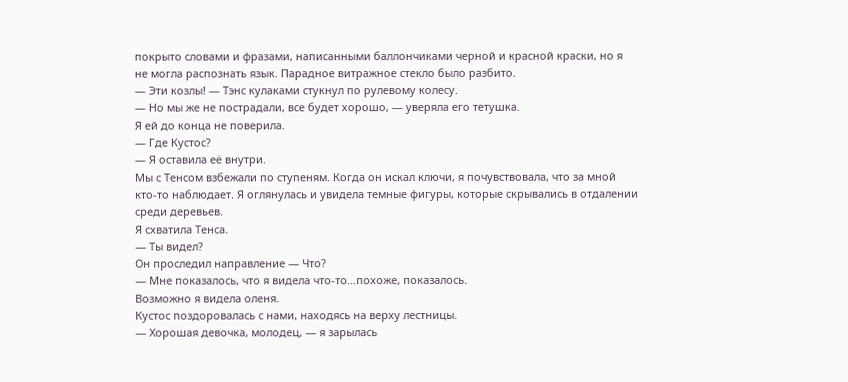покрыто словами и фразами, написанными баллончиками черной и красной краски, но я не могла распознать язык. Парадное витражное стекло было разбито.
— Эти козлы! — Тэнс кулаками стукнул по рулевому колесу.
— Но мы же не пострадали, все будет хорошо, — уверяла его тетушка.
Я ей до конца не поверила.
— Где Кустос?
— Я оставила её внутри.
Мы с Тенсом взбежали по ступеням. Когда он искал ключи, я почувствовала, что за мной кто-то наблюдает. Я оглянулась и увидела темные фигуры, которые скрывались в отдалении среди деревьев.
Я схватила Тенса.
— Ты видел?
Он проследил направление — Что?
— Мне показалось, что я видела что-то…похоже, показалось.
Возможно я видела оленя.
Кустос поздоровалась с нами, находясь на верху лестницы.
— Хорошая девочка, молодец, — я зарылась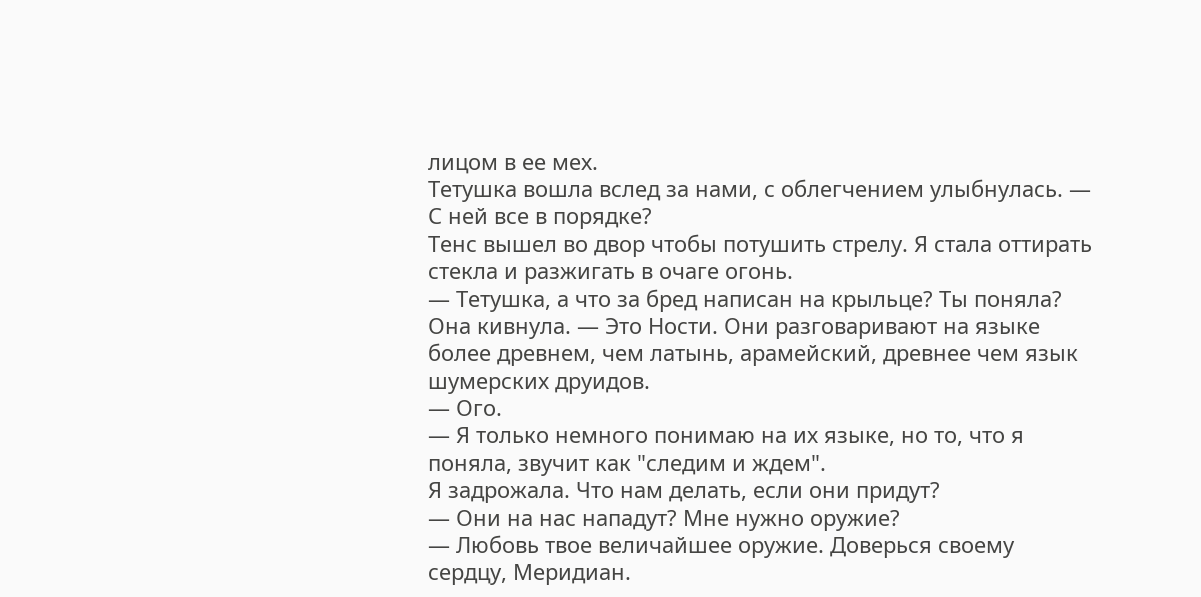лицом в ее мех.
Тетушка вошла вслед за нами, с облегчением улыбнулась. — С ней все в порядке?
Тенс вышел во двор чтобы потушить стрелу. Я стала оттирать стекла и разжигать в очаге огонь.
— Тетушка, а что за бред написан на крыльце? Ты поняла?
Она кивнула. — Это Ности. Они разговаривают на языке более древнем, чем латынь, арамейский, древнее чем язык шумерских друидов.
— Ого.
— Я только немного понимаю на их языке, но то, что я поняла, звучит как "следим и ждем".
Я задрожала. Что нам делать, если они придут?
— Они на нас нападут? Мне нужно оружие?
— Любовь твое величайшее оружие. Доверься своему сердцу, Меридиан.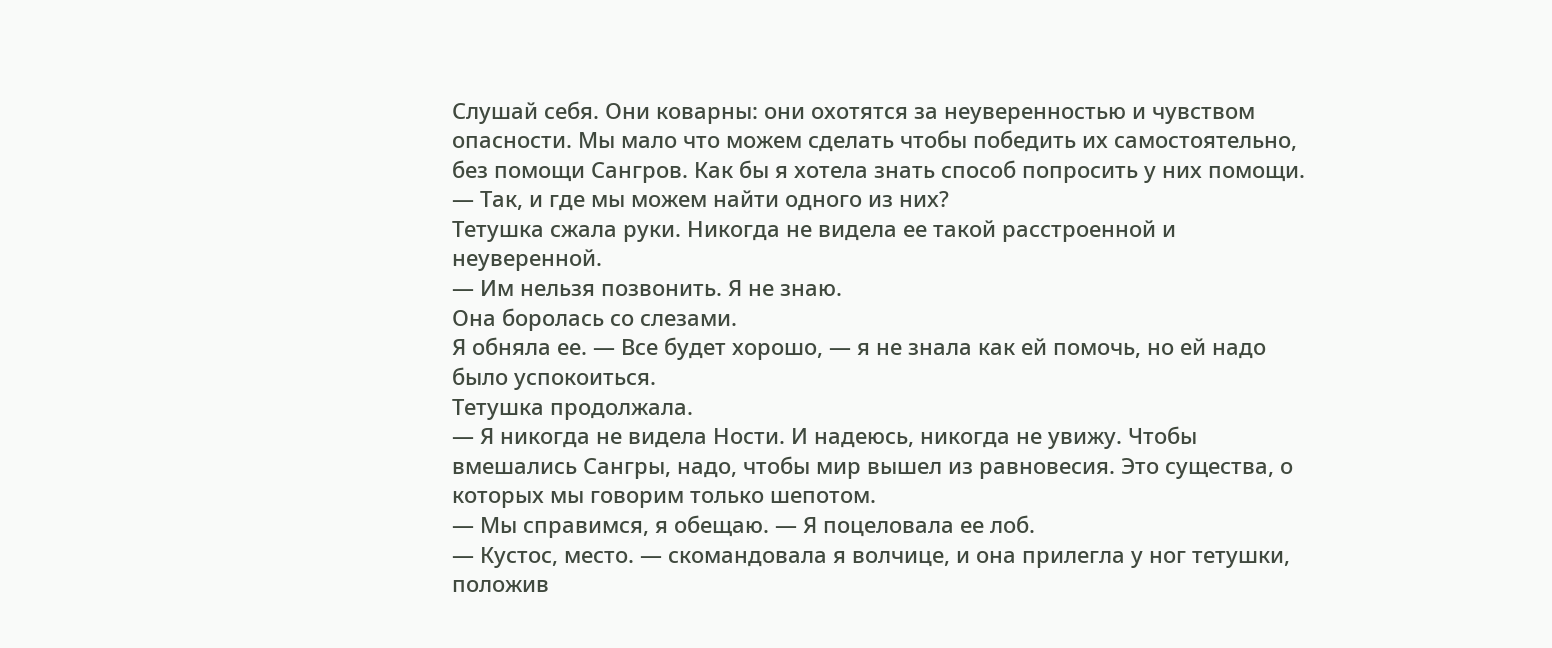Слушай себя. Они коварны: они охотятся за неуверенностью и чувством опасности. Мы мало что можем сделать чтобы победить их самостоятельно, без помощи Сангров. Как бы я хотела знать способ попросить у них помощи.
— Так, и где мы можем найти одного из них?
Тетушка сжала руки. Никогда не видела ее такой расстроенной и неуверенной.
— Им нельзя позвонить. Я не знаю.
Она боролась со слезами.
Я обняла ее. — Все будет хорошо, — я не знала как ей помочь, но ей надо было успокоиться.
Тетушка продолжала.
— Я никогда не видела Ности. И надеюсь, никогда не увижу. Чтобы вмешались Сангры, надо, чтобы мир вышел из равновесия. Это существа, о которых мы говорим только шепотом.
— Мы справимся, я обещаю. — Я поцеловала ее лоб.
— Кустос, место. — скомандовала я волчице, и она прилегла у ног тетушки, положив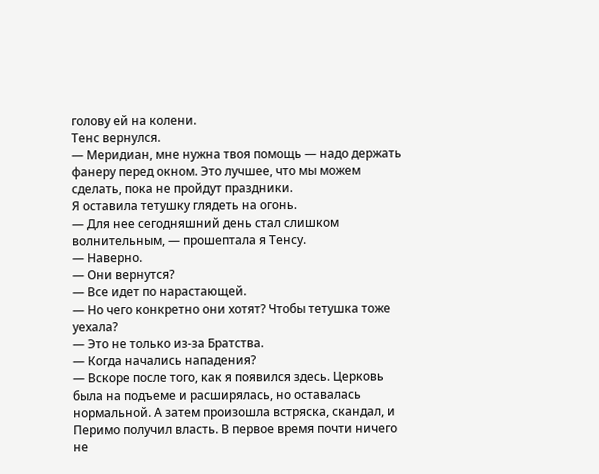голову ей на колени.
Тенс вернулся.
— Меридиан, мне нужна твоя помощь — надо держать фанеру перед окном. Это лучшее, что мы можем сделать, пока не пройдут праздники.
Я оставила тетушку глядеть на огонь.
— Для нее сегодняшний день стал слишком волнительным, — прошептала я Тенсу.
— Наверно.
— Они вернутся?
— Все идет по нарастающей.
— Но чего конкретно они хотят? Чтобы тетушка тоже уехала?
— Это не только из-за Братства.
— Когда начались нападения?
— Вскоре после того, как я появился здесь. Церковь была на подъеме и расширялась, но оставалась нормальной. А затем произошла встряска, скандал, и Перимо получил власть. В первое время почти ничего не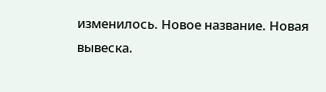изменилось. Новое название. Новая вывеска.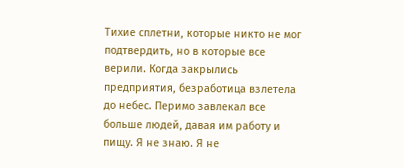Тихие сплетни, которые никто не мог подтвердить, но в которые все верили. Когда закрылись предприятия, безработица взлетела до небес. Перимо завлекал все больше людей, давая им работу и пищу. Я не знаю. Я не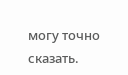могу точно сказать.